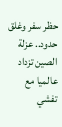حظر سفر وغلق حدود.. عزلة الصين تزداد عالميا مع تفشي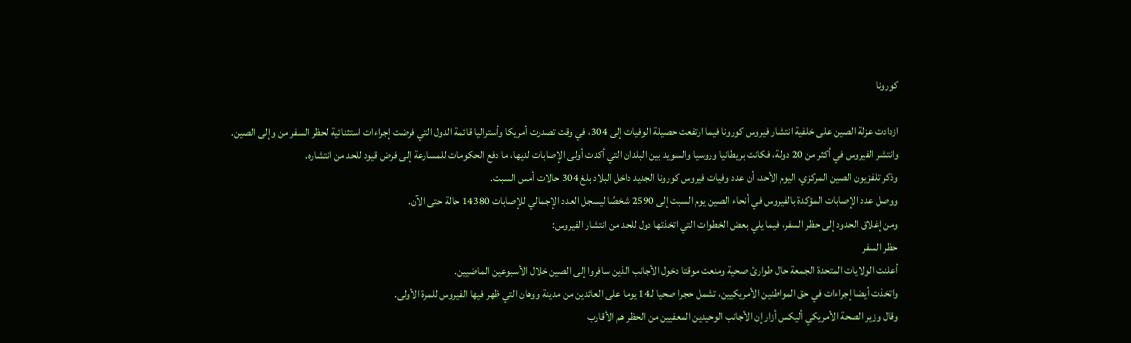كورونا

ازدادت عزلة الصين على خلفية انتشار فيروس كورونا فيما ارتفعت حصيلة الوفيات إلى 304، في وقت تصدرت أمريكا وأستراليا قائمة الدول التي فرضت إجراءات استثنائية لحظر السفر من وإلى الصين.
وانتشر الفيروس في أكثر من 20 دولة، فكانت بريطانيا وروسيا والسويد بين البلدان التي أكدت أولى الإصابات لديها، ما دفع الحكومات للمسارعة إلى فرض قيود للحد من انتشاره.
وذكر تلفزيون الصين المركزي، اليوم الأحد، أن عدد وفيات فيروس كورونا الجديد داخل البلاد بلغ 304 حالات أمس السبت.
ووصل عدد الإصابات المؤكدة بالفيروس في أنحاء الصين يوم السبت إلى 2590 شخصًا ليسجل العدد الإجمالي للإصابات 14380 حالة حتى الآن.
ومن إغلاق الحدود إلى حظر السفر، فيما يلي بعض الخطوات التي اتخذتها دول للحد من انتشار الفيروس:
حظر السفر
أعلنت الولايات المتحدة الجمعة حال طوارئ صحية ومنعت موقتا دخول الأجانب الذين سافروا إلى الصين خلال الأسبوعين الماضيين.
واتخذت أيضا إجراءات في حق المواطنين الأمريكيين، تشمل حجرا صحيا لـ14 يوما على العائدين من مدينة ووهان التي ظهر فيها الفيروس للمرة الأولى.
وقال وزير الصحة الأمريكي أليكس أزار إن الأجانب الوحيدين المعفيين من الحظر هم الأقارب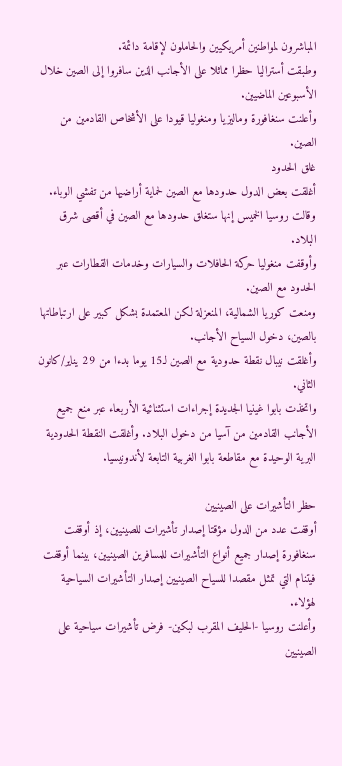المباشرون لمواطنين أمريكيين والحاملون لإقامة دائمة.
وطبقت أستراليا حظرا مماثلا على الأجانب الذين سافروا إلى الصين خلال الأسبوعين الماضيين.
وأعلنت سنغافورة وماليزيا ومنغوليا قيودا على الأشخاص القادمين من الصين.
غلق الحدود
أغلقت بعض الدول حدودها مع الصين لحماية أراضيها من تفشي الوباء.
وقالت روسيا الخميس إنها ستغلق حدودها مع الصين في أقصى شرق البلاد.
وأوقفت منغوليا حركة الحافلات والسيارات وخدمات القطارات عبر الحدود مع الصين.
ومنعت كوريا الشمالية، المنعزلة لكن المعتمدة بشكل كبير على ارتباطاتها بالصين، دخول السياح الأجانب.
وأغلقت نيبال نقطة حدودية مع الصين لـ15 يوما بدءا من 29 يناير/كانون الثاني.
واتخذت بابوا غينيا الجديدة إجراءات استثنائية الأربعاء عبر منع جميع الأجانب القادمين من آسيا من دخول البلاد. وأغلقت النقطة الحدودية البرية الوحيدة مع مقاطعة بابوا الغربية التابعة لأندونيسيا.

حظر التأشيرات على الصينيين
أوقفت عدد من الدول مؤقتا إصدار تأشيرات للصينيين، إذ أوقفت سنغافورة إصدار جميع أنواع التأشيرات للمسافرين الصينيين، بينما أوقفت فيتنام التي تمثل مقصدا للسياح الصينيين إصدار التأشيرات السياحية لهؤلاء.
وأعلنت روسيا -الحليف المقرب لبكين- فرض تأشيرات سياحية على الصينيين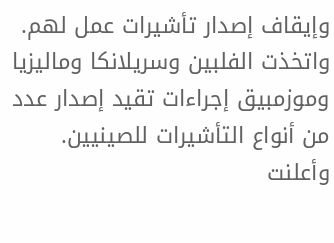وإيقاف إصدار تأشيرات عمل لهم.
واتخذت الفلبين وسريلانكا وماليزيا وموزمبيق إجراءات تقيد إصدار عدد من أنواع التأشيرات للصينيين.
وأعلنت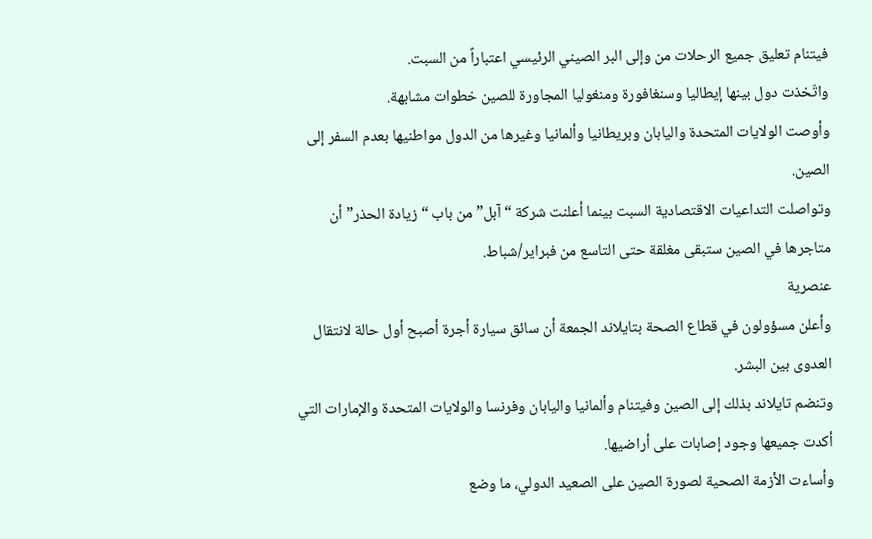فيتنام تعليق جميع الرحلات من وإلى البر الصيني الرئيسي اعتباراً من السبت.
واتّخذت دول بينها إيطاليا وسنغافورة ومنغوليا المجاورة للصين خطوات مشابهة.
وأوصت الولايات المتحدة واليابان وبريطانيا وألمانيا وغيرها من الدول مواطنيها بعدم السفر إلى الصين.
وتواصلت التداعيات الاقتصادية السبت بينما أعلنت شركة “آبل” من باب “زيادة الحذر” أن متاجرها في الصين ستبقى مغلقة حتى التاسع من فبراير/شباط.
عنصرية
وأعلن مسؤولون في قطاع الصحة بتايلاند الجمعة أن سائق سيارة أجرة أصبح أول حالة لانتقال العدوى بين البشر.
وتنضم تايلاند بذلك إلى الصين وفيتنام وألمانيا واليابان وفرنسا والولايات المتحدة والإمارات التي أكدت جميعها وجود إصابات على أراضيها.
وأساءت الأزمة الصحية لصورة الصين على الصعيد الدولي، ما وضع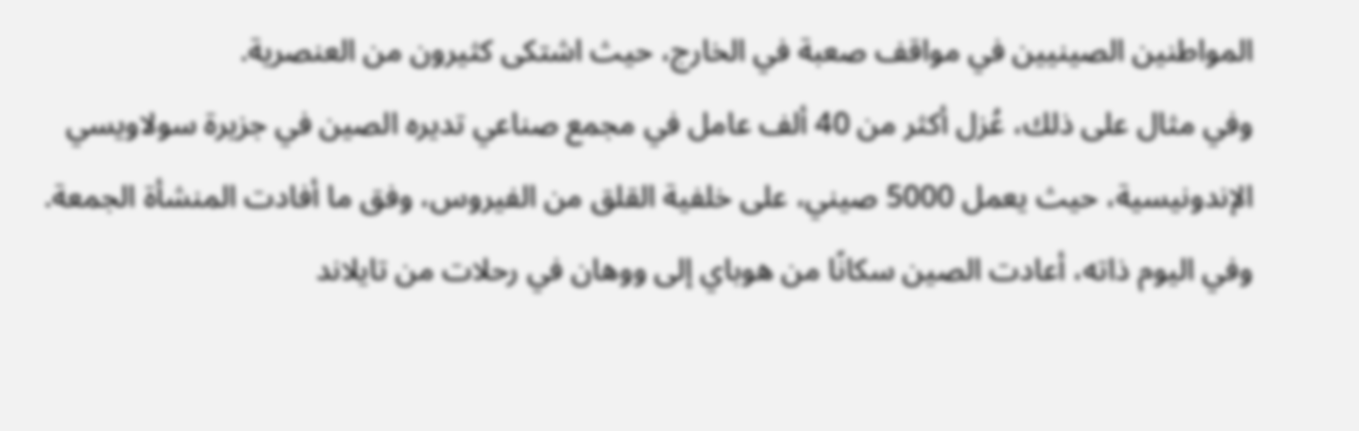المواطنين الصينيين في مواقف صعبة في الخارج، حيث اشتكى كثيرون من العنصرية.
وفي مثال على ذلك، عُزل أكثر من 40 ألف عامل في مجمع صناعي تديره الصين في جزيرة سولاويسي الإندونيسية، حيث يعمل 5000 صيني، على خلفية القلق من الفيروس، وفق ما أفادت المنشأة الجمعة.
وفي اليوم ذاته، أعادت الصين سكانًا من هوباي إلى ووهان في رحلات من تايلاند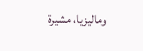وماليزيا، مشيرة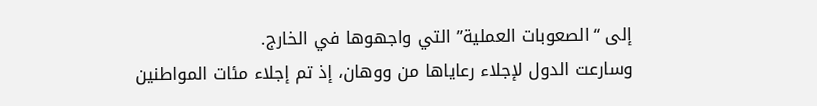إلى “الصعوبات العملية” التي واجهوها في الخارج.
وسارعت الدول لإجلاء رعاياها من ووهان، إذ تم إجلاء مئات المواطنين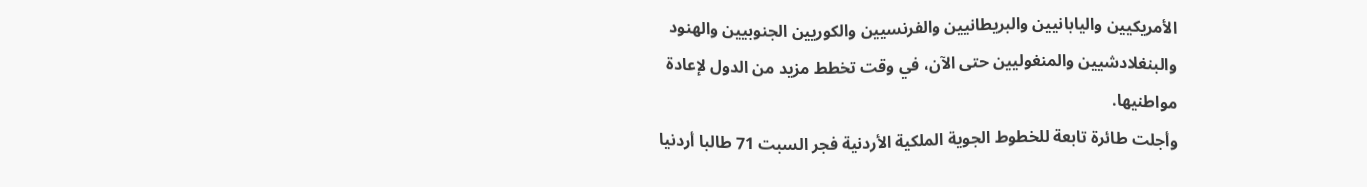الأمريكيين واليابانيين والبريطانيين والفرنسيين والكوريين الجنوبيين والهنود والبنغلادشيين والمنغوليين حتى الآن، في وقت تخطط مزيد من الدول لإعادة مواطنيها.
وأجلت طائرة تابعة للخطوط الجوية الملكية الأردنية فجر السبت 71 طالبا أردنيا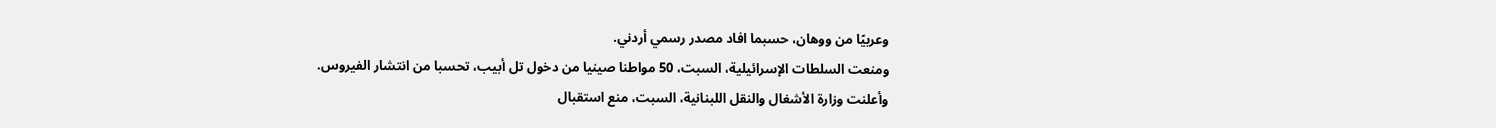وعربيًا من ووهان، حسبما افاد مصدر رسمي أردني.
ومنعت السلطات الإسرائيلية، السبت، 50 مواطنا صينيا من دخول تل أبيب، تحسبا من انتشار الفيروس.
وأعلنت وزارة الأشغال والنقل اللبنانية، السبت، منع استقبال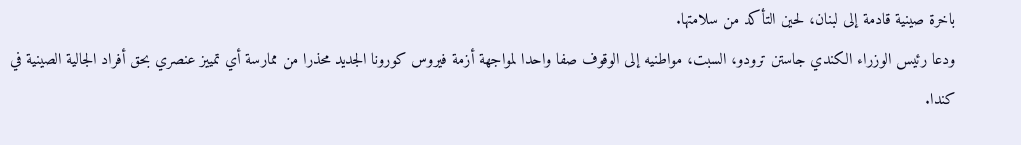باخرة صينية قادمة إلى لبنان، لحين التأكد من سلامتها.
ودعا رئيس الوزراء الكندي جاستن ترودو، السبت، مواطنيه إلى الوقوف صفا واحدا لمواجهة أزمة فيروس كورونا الجديد محذرا من ممارسة أي تمييز عنصري بحق أفراد الجالية الصينية في كندا.